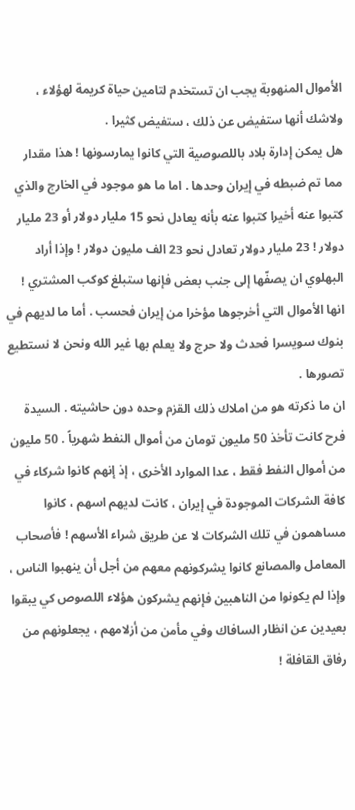الأموال المنهوبة يجب ان تستخدم لتامين حياة كريمة لهؤلاء ، ولاشك أنها ستفيض عن ذلك ، ستفيض كثيرا .
هل يمكن إدارة بلاد باللصوصية التي كانوا يمارسونها ! هذا مقدار مما تم ضبطه في إيران وحدها . اما ما هو موجود في الخارج والذي كتبوا عنه أخيرا كتبوا عنه بأنه يعادل نحو 15 مليار دولار أو 23 مليار دولار ! 23 مليار دولار تعادل نحو 23 الف مليون دولار ! وإذا أراد البهلوي ان يصفّها إلى جنب بعض فإنها ستبلغ كوكب المشتري ! انها الأموال التي أخرجوها مؤخرا من إيران فحسب . أما ما لديهم في بنوك سويسرا فحدث ولا حرج ولا يعلم بها غير الله ونحن لا نستطيع تصورها .
ان ما ذكرته هو من املاك ذلك القزم وحده دون حاشيته . السيدة فرح كانت تأخذ 50 مليون تومان من أموال النفط شهرياً . 50 مليون من أموال النفط فقط ، عدا الموارد الأخرى ، إذ إنهم كانوا شركاء في كافة الشركات الموجودة في إيران ، كانت لديهم اسهم ، كانوا مساهمون في تلك الشركات لا عن طريق شراء الأسهم ! فأصحاب المعامل والمصانع كانوا يشركونهم معهم من أجل أن ينهبوا الناس ، وإذا لم يكونوا من الناهبين فإنهم يشركون هؤلاء اللصوص كي يبقوا بعيدين عن انظار السافاك وفي مأمن من أزلامهم ، يجعلونهم من رفاق القافلة !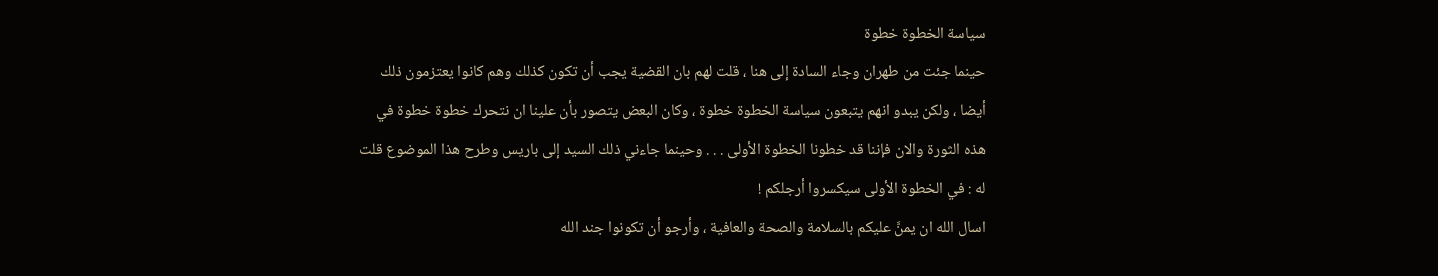سياسة الخطوة خطوة
حينما جئت من طهران وجاء السادة إلى هنا ، قلت لهم بان القضية يجب أن تكون كذلك وهم كانوا يعتزمون ذلك أيضا ، ولكن يبدو انهم يتبعون سياسة الخطوة خطوة ، وكان البعض يتصور بأن علينا ان نتحرك خطوة خطوة في هذه الثورة والان فإننا قد خطونا الخطوة الأولى . . . وحينما جاءني ذلك السيد إلى باريس وطرح هذا الموضوع قلت له : في الخطوة الأولى سيكسروا أرجلكم !
اسال الله ان يمنَّ عليكم بالسلامة والصحة والعافية ، وأرجو أن تكونوا جند الله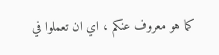كما هو معروف عنكم ، اي ان تعملوا في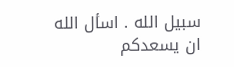سبيل الله . اسأل الله ان يسعدكم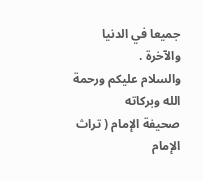جميعا في الدنيا والآخرة .
والسلام عليكم ورحمة الله وبركاته
صحيفة الإمام ( تراث الإمام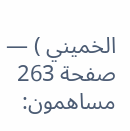الخميني ) — صفحة 263
مساهمون: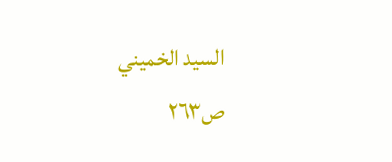السيد الخميني
ص٢٦٣